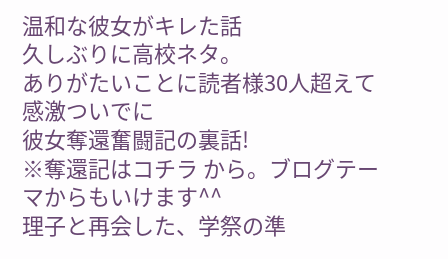温和な彼女がキレた話
久しぶりに高校ネタ。
ありがたいことに読者様30人超えて感激ついでに
彼女奪還奮闘記の裏話!
※奪還記はコチラ から。ブログテーマからもいけます^^
理子と再会した、学祭の準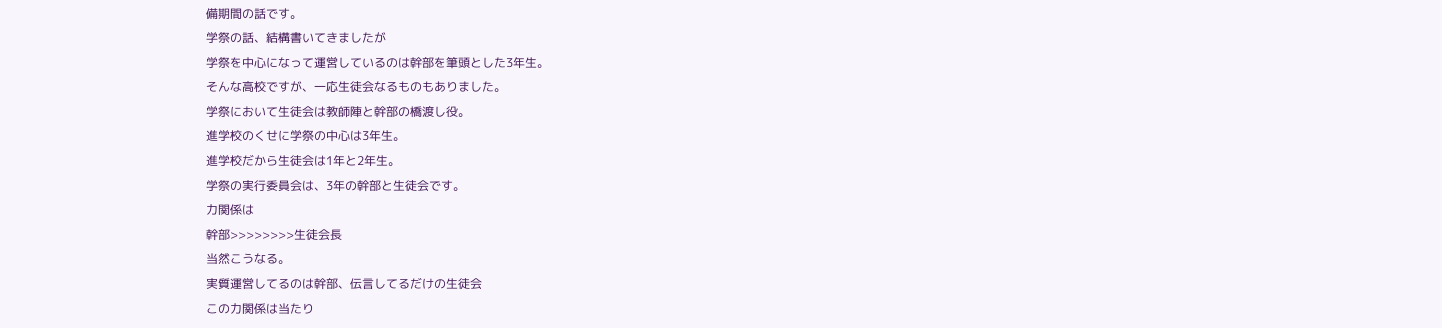備期間の話です。
学祭の話、結構書いてきましたが
学祭を中心になって運営しているのは幹部を筆頭とした3年生。
そんな高校ですが、一応生徒会なるものもありました。
学祭において生徒会は教師陣と幹部の橋渡し役。
進学校のくせに学祭の中心は3年生。
進学校だから生徒会は1年と2年生。
学祭の実行委員会は、3年の幹部と生徒会です。
力関係は
幹部>>>>>>>>生徒会長
当然こうなる。
実質運営してるのは幹部、伝言してるだけの生徒会
この力関係は当たり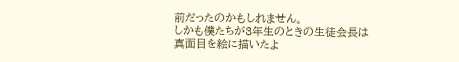前だったのかもしれません。
しかも僕たちが3年生のときの生徒会長は
真面目を絵に描いたよ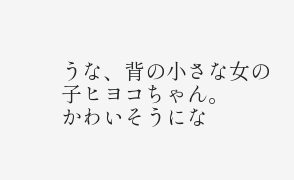うな、背の小さな女の子ヒヨコちゃん。
かわいそうにな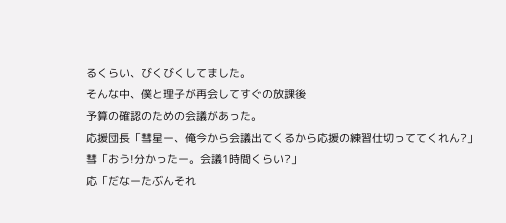るくらい、びくびくしてました。
そんな中、僕と理子が再会してすぐの放課後
予算の確認のための会議があった。
応援団長「彗星ー、俺今から会議出てくるから応援の練習仕切っててくれん?」
彗「おう!分かったー。会議1時間くらい?」
応「だなーたぶんそれ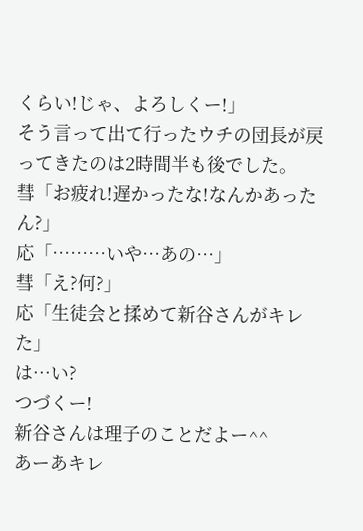くらい!じゃ、よろしくー!」
そう言って出て行ったウチの団長が戻ってきたのは2時間半も後でした。
彗「お疲れ!遅かったな!なんかあったん?」
応「………いや…あの…」
彗「え?何?」
応「生徒会と揉めて新谷さんがキレた」
は…い?
つづくー!
新谷さんは理子のことだよー^^
あーあキレ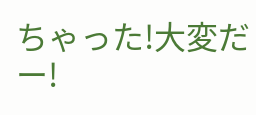ちゃった!大変だー!